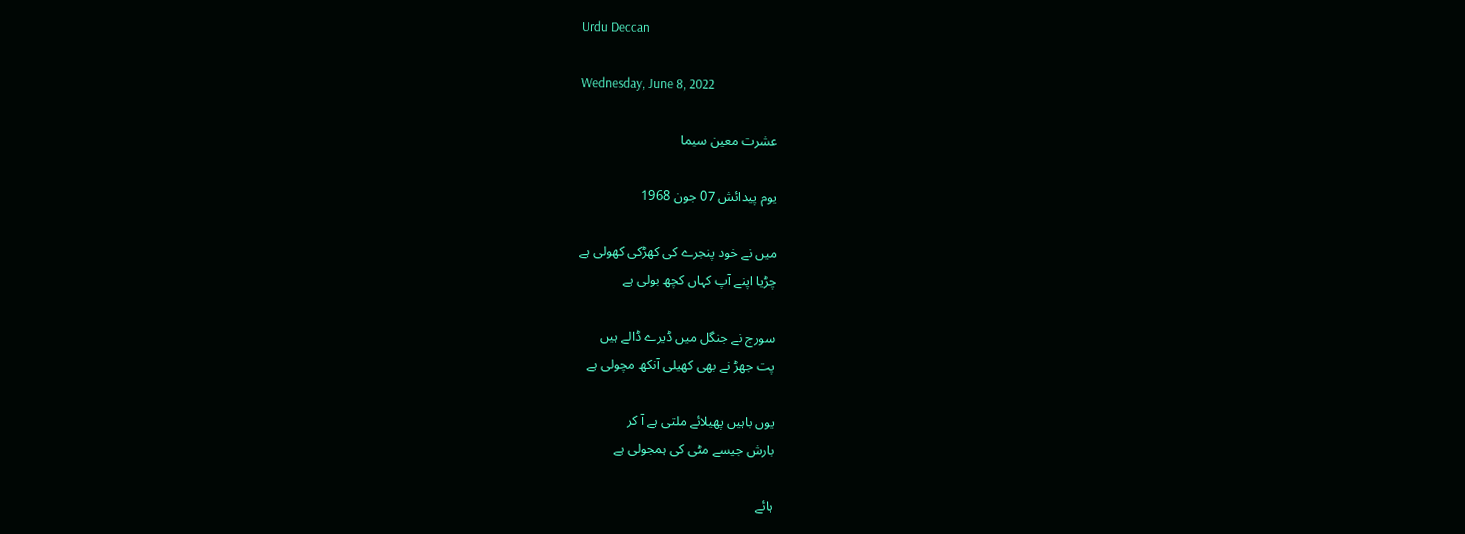Urdu Deccan

Wednesday, June 8, 2022

عشرت معین سیما

یوم پیدائش 07 جون 1968

میں نے خود پنجرے کی کھڑکی کھولی ہے
چڑیا اپنے آپ کہاں کچھ بولی ہے

سورج نے جنگل میں ڈیرے ڈالے ہیں
پت جھڑ نے بھی کھیلی آنکھ مچولی ہے

یوں باہیں پھیلائے ملتی ہے آ کر
بارش جیسے مٹی کی ہمجولی ہے

ہائے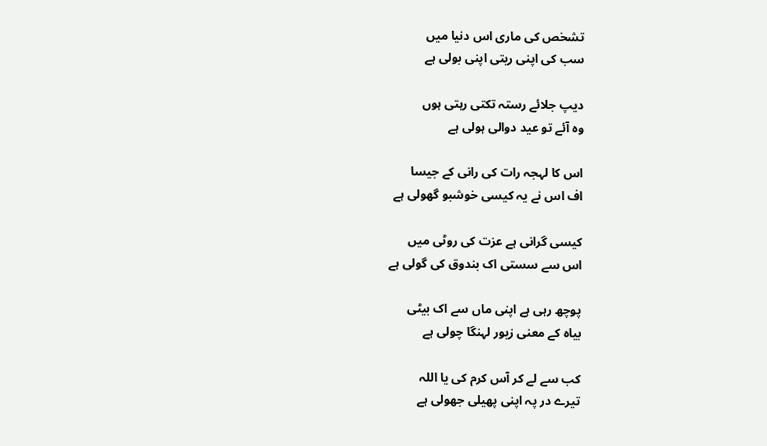تشخص کی ماری اس دنیا میں
سب کی اپنی ریتی اپنی بولی ہے

دیپ جلائے رستہ تکتی رہتی ہوں
وہ آئے تو عید دوالی ہولی ہے

اس کا لہجہ رات کی رانی کے جیسا
اف اس نے یہ کیسی خوشبو گھولی ہے

کیسی گرانی ہے عزت کی روٹی میں
اس سے سستی اک بندوق کی گولی ہے

پوچھ رہی ہے اپنی ماں سے اک بیٹی
بیاہ کے معنی زیور لہنگا چولی ہے

کب سے لے کر آس کرم کی یا اللہ
تیرے در پہ اپنی پھیلی جھولی ہے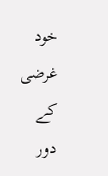خود غرضی کے دور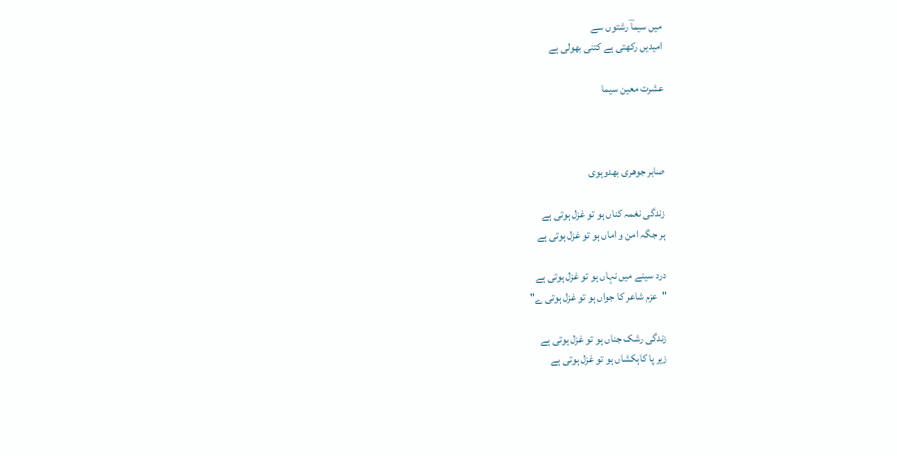میں سیماؔ رشتوں سے
امیدیں رکھتی ہے کتنی بھولی ہے

عشرت معین سیما



صابر جوھری بھدوہوی

زندگی نغمہ کناں ہو تو غزل ہوتی ہے
ہر جگہ امن و اماں ہو تو غزل ہوتی ہے

درد سینے میں نہاں ہو تو غزل ہوتی ہے
"عزم شاعر کا جواں ہو تو غزل ہوتی ے"

زندگی رشک جناں ہو تو غزل ہوتی ہے
زیر پا کاہکشاں ہو تو غزل ہوتی ہے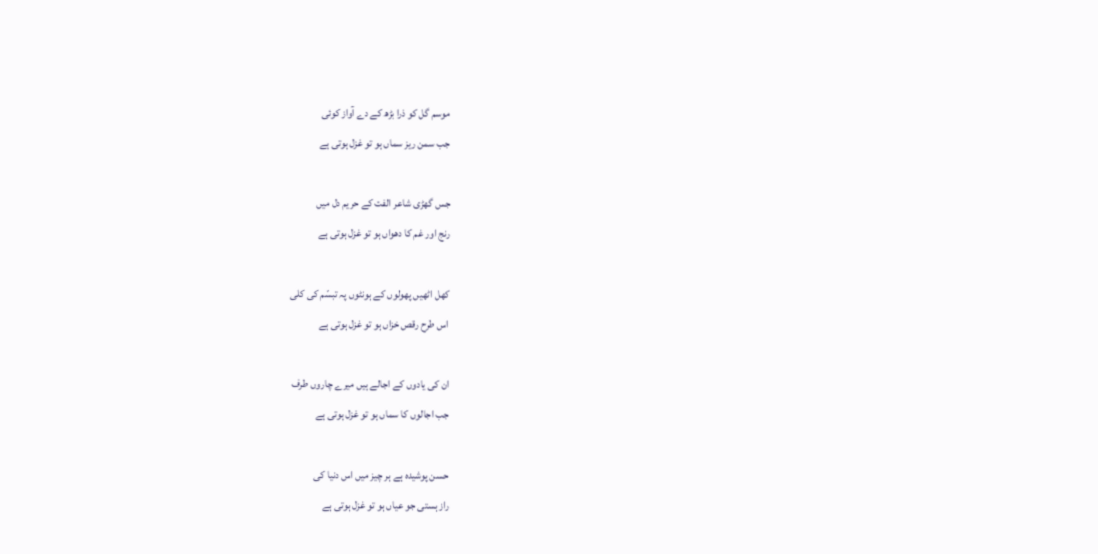موسم گل کو ذرا بڑھ کے دے آواز کوئی
جب سمن ریز سماں ہو تو غزل ہوتی ہے

جس گھڑی شاعر الفت کے حریم دل میں
رنج اور غم کا دھواں ہو تو غزل ہوتی ہے

کھل اٹھیں پھولوں کے ہونٹوں پہ تبسّم کی کلی
اس طرح رقص خزاں ہو تو غزل ہوتی ہے

ان کی یادوں کے اجالے ہیں میرے چاروں طرف
جب اجالوں کا سماں ہو تو غزل ہوتی ہے

حسن پوشیدہ ہے ہر چیز میں اس دنیا کی
راز ہستی جو عیاں ہو تو غزل ہوتی ہے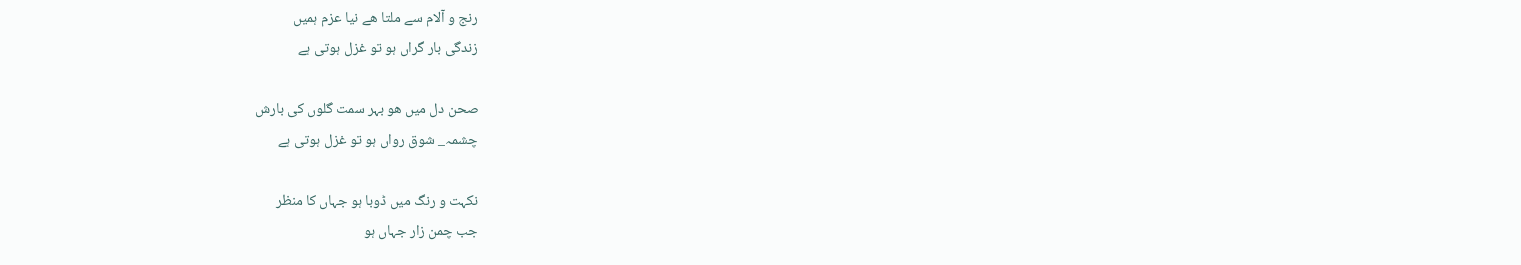رنج و آلام سے ملتا ھے نیا عزم ہمیں
زندگی بار گراں ہو تو غزل ہوتی ہے

صحن دل میں هو بہر سمت گلوں کی بارش
چشمہ_ شوق رواں ہو تو غزل ہوتی ہے

نکہت و رنگ میں ڈوبا ہو جہاں کا منظر
جب چمن زار جہاں ہو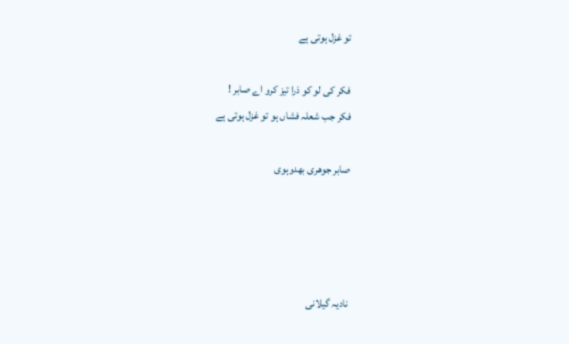تو غزل ہوتی ہے

فکر کی لو کو ذرا تیز کرو اے صابر !
فکر جب شعلہ فشاں ہو تو غزل ہوتی ہے

صابر جوھری بھدوہوی




نادیہ گیلانی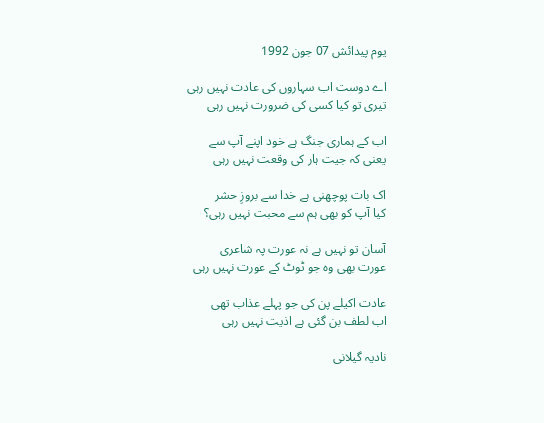یوم پیدائش 07 جون 1992

اے دوست اب سہاروں کی عادت نہیں رہی
تیری تو کیا کسی کی ضرورت نہیں رہی

اب کے ہماری جنگ ہے خود اپنے آپ سے
یعنی کہ جیت ہار کی وقعت نہیں رہی

اک بات پوچھنی ہے خدا سے بروزِ حشر
کیا آپ کو بھی ہم سے محبت نہیں رہی؟

آسان تو نہیں ہے نہ عورت پہ شاعری
عورت بھی وہ جو ٹوٹ کے عورت نہیں رہی

عادت اکیلے پن کی جو پہلے عذاب تھی
اب لطف بن گئی ہے اذیت نہیں رہی

نادیہ گیلانی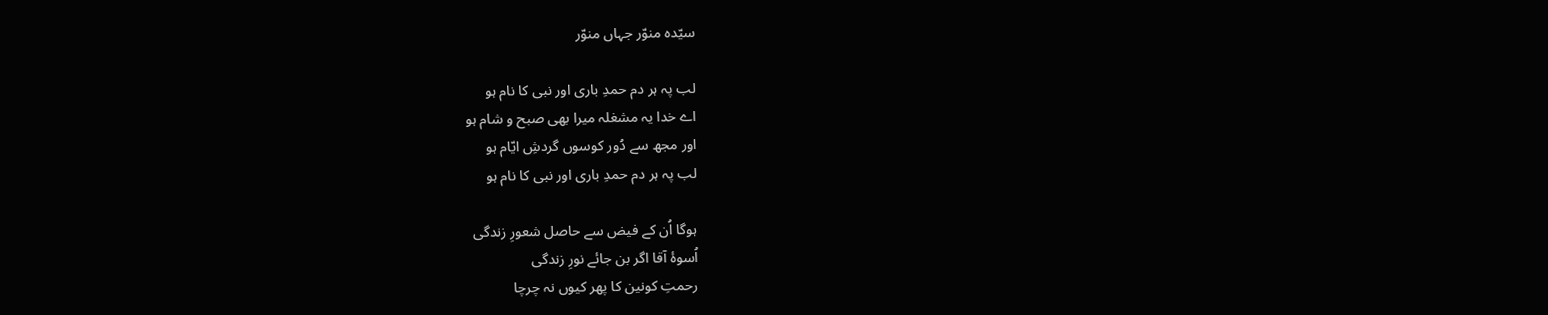سیّدہ منوّر جہاں منوّر

لب پہ ہر دم حمدِ باری اور نبی کا نام ہو
اے خدا یہ مشغلہ میرا بھی صبح و شام ہو
اور مجھ سے دُور کوسوں گردشِ ایّام ہو
لب پہ ہر دم حمدِ باری اور نبی کا نام ہو

ہوگا اُن کے فیض سے حاصل شعورِ زندگی
اُسوۂ آقا اگر بن جائے نورِ زندگی
رحمتِ کونین کا پھر کیوں نہ چرچا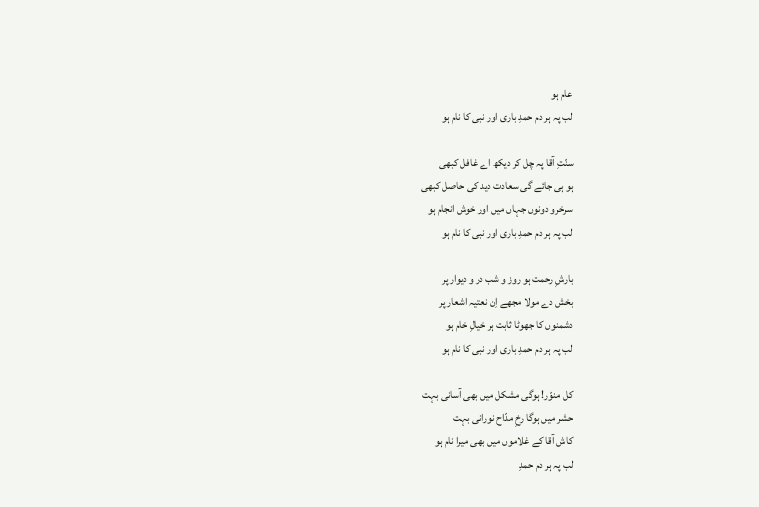عام ہو
لب پہ ہر دم حمدِ باری اور نبی کا نام ہو

سنّتِ آقا پہ چل کر دیکھ اے غافل کبھی
ہو ہی جائے گی سعادت دید کی حاصل کبھی
سرخرو دونوں جہاں میں اور خوش انجام ہو
لب پہ ہر دم حمدِ باری اور نبی کا نام ہو

بارشِ رحمت ہو روز و شب در و دیوار پر
بخش دے مولا مجھے اِن نعتیہ اشعار پر
دشمنوں کا جھوٹا ثابت ہر خیالِ خام ہو
لب پہ ہر دم حمدِ باری اور نبی کا نام ہو

کل منوّر! ہوگی مشکل میں بھی آسانی بہت
حشر میں ہوگا رخِ مدّاح نورانی بہت
کاش آقا کے غلاموں میں بھی میرا نام ہو
لب پہ ہر دم حمدِ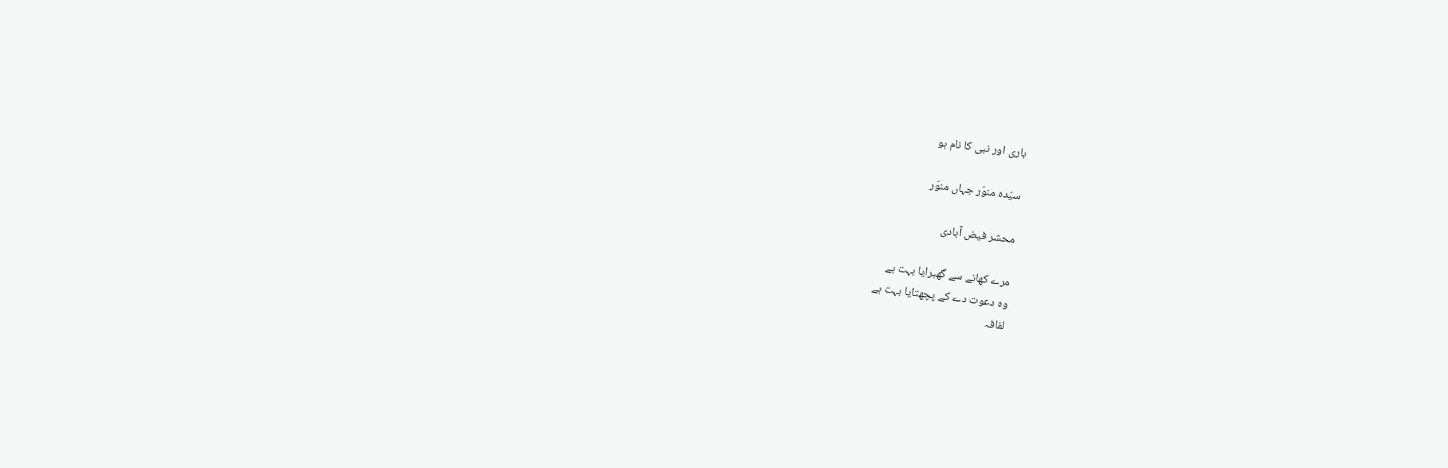باری اور نبی کا نام ہو

سیّدہ منوّر جہاں منوّر

محشر فیض آبادی

مرے کھانے سے گھبرایا بہت ہے
وہ دعوت دے کے پچھتایا بہت ہے
لفافہ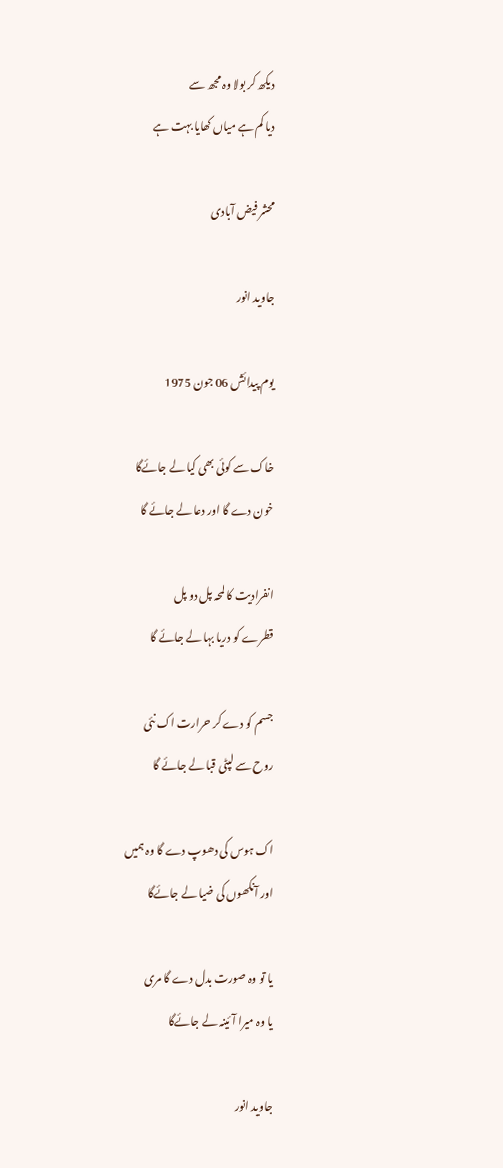دیکھ کر بولا وہ مجھ سے
دیا کم ہے میاں کھایا بہت ہے

محشر فیض آبادی

جاوید انور

یوم پیدائش 06 جون 1975

خاک سے کوئی بھی کیا لے جائےگا
خون دے گا اور دعا لے جائے گا

انفرادیت کا لمحہ پل دو پل
قطرے کو دریا بہا لے جائے گا

جسم کو دے کر حرارت اک نئی
روح سے لپٹی قبا لے جائے گا

اک ہوس کی دھوپ دے گا وہ ہمیں
اور آنکھوں کی ضیا لے جائےگا

یا تو وہ صورت بدل دے گا مری
یا وہ میرا آئینہ لے جائےگا

جاوید انور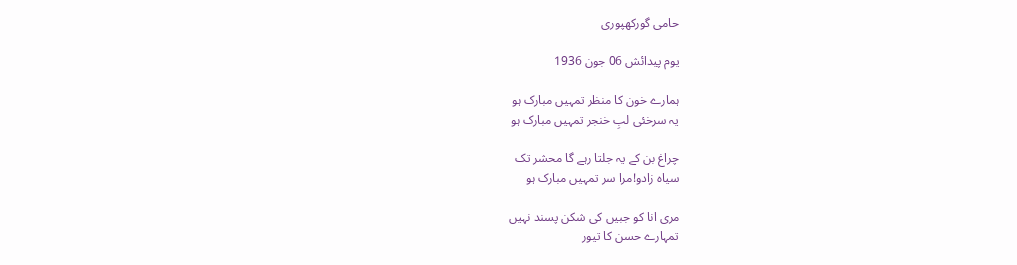حامی گورکھپوری

یوم پیدائش 06 جون 1936

ہمارے خون کا منظر تمہیں مبارک ہو
یہ سرخئی لبِ خنجر تمہیں مبارک ہو

چراغ بن کے یہ جلتا رہے گا محشر تک
سیاہ زادو!مرا سر تمہیں مبارک ہو

مری انا کو جبیں کی شکن پسند نہیں
تمہارے حسن کا تیور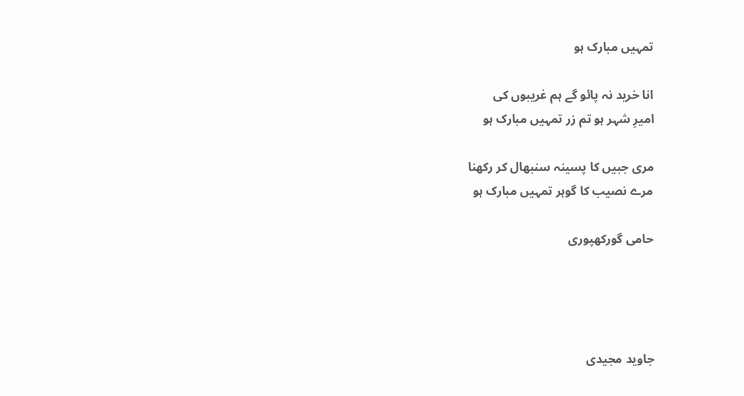تمہیں مبارک ہو

انا خرید نہ پائو گے ہم غریبوں کی
امیرِ شہر ہو تم زر تمہیں مبارک ہو

مری جبیں کا پسینہ سنبھال کر رکھنا
مرے نصیب کا گوہر تمہیں مبارک ہو

حامی گورکھپوری




جاوید مجیدی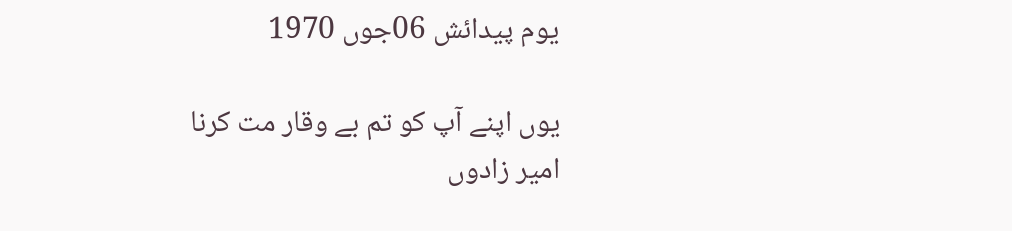یوم پیدائش 06جوں 1970

یوں اپنے آپ کو تم بے وقار مت کرنا
امیر زادوں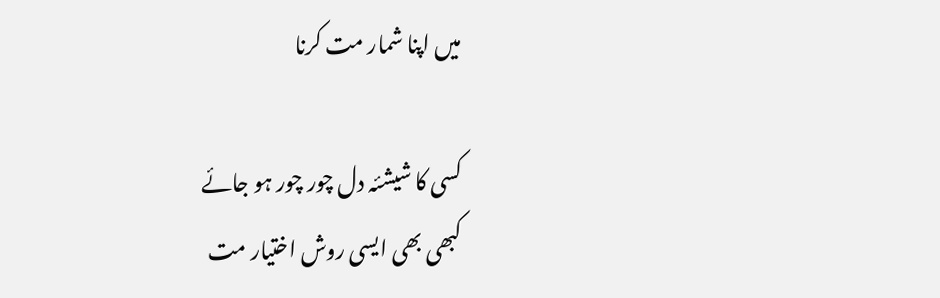میں اپنا شمار مت کرنا

کسی کا شیشئہ دل چور چور ہو جائے
کبھی بھی ایسی روش اختیار مت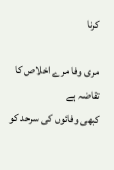کرنا

مری وفا مرے اخلاص کا تقاضہ ہے
کبھی وفائوں کی سرحد کو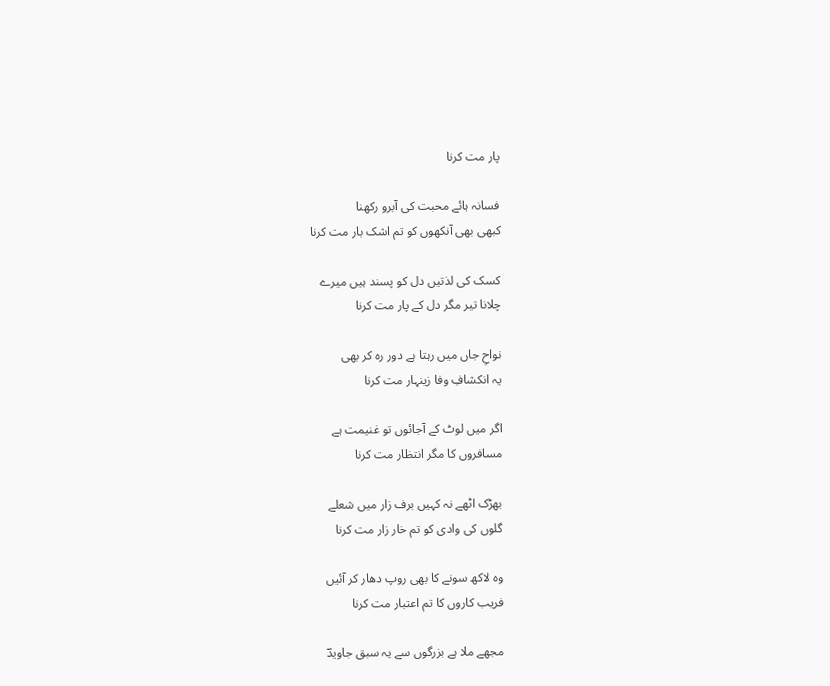پار مت کرنا

فسانہ ہائے محبت کی آبرو رکھنا
کبھی بھی آنکھوں کو تم اشک بار مت کرنا

کسک کی لذتیں دل کو پسند ہیں میرے
چلانا تیر مگر دل کے پار مت کرنا

نواحِ جاں میں رہتا ہے دور رہ کر بھی
یہ انکشافِ وفا زینہار مت کرنا

اگر میں لوٹ کے آجائوں تو غنیمت ہے
مسافروں کا مگر انتظار مت کرنا

بھڑک اٹھے نہ کہیں برف زار میں شعلے
گلوں کی وادی کو تم خار زار مت کرنا

وہ لاکھ سونے کا بھی روپ دھار کر آئیں
فریب کاروں کا تم اعتبار مت کرنا

مجھے ملا ہے بزرگوں سے یہ سبق جاویدؔ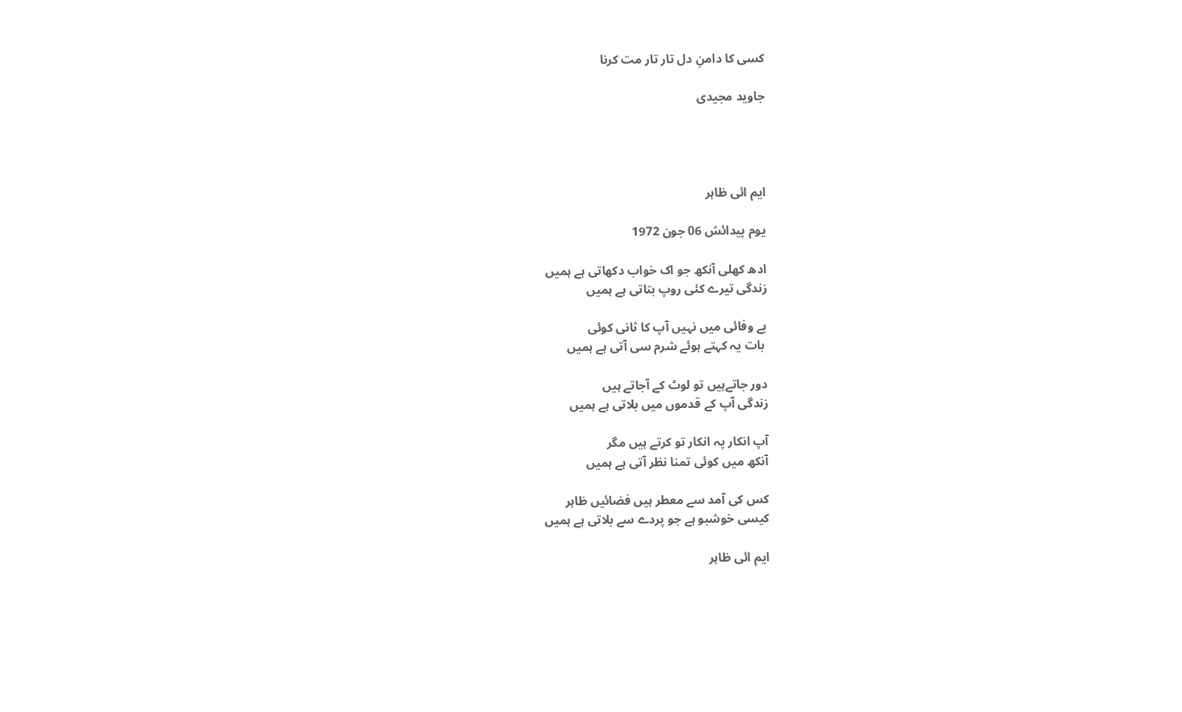کسی کا دامنِ دل تار تار مت کرنا

جاوید مجیدی




ایم ائی ظاہر

یوم پیدائش 06 جون 1972

ادھ کھلی آنکھ جو اک خواب دکھاتی ہے ہمیں
زندگی تیرے کئی روپ بتاتی ہے ہمیں

بے وفائی میں نہیں آپ کا ثانی کوئی
 بات یہ کہتے ہوئے شرم سی آتی ہے ہمیں

دور جاتےہیں تو لوٹ کے آجاتے ہیں
زندگی آپ کے قدموں میں بلاتی ہے ہمیں

آپ انکار پہ انکار تو کرتے ہیں مگر
آنکھ میں کوئی تمنا نظر آتی ہے ہمیں

کس کی آمد سے معطر ہیں فضائیں ظاہر
کیسی خوشبو ہے جو پردے سے بلاتی ہے ہمیں

ایم ائی ظاہر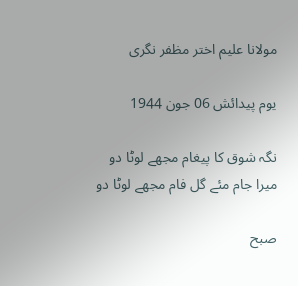مولانا علیم اختر مظفر نگری

یوم پیدائش 06 جون 1944

نگہ شوق کا پیغام مجھے لوٹا دو
میرا جام مئے گل فام مجھے لوٹا دو

صبح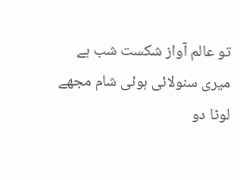تو عالم آواز شکست شب ہے
میری سنولائی ہوئی شام مجھے لوٹا دو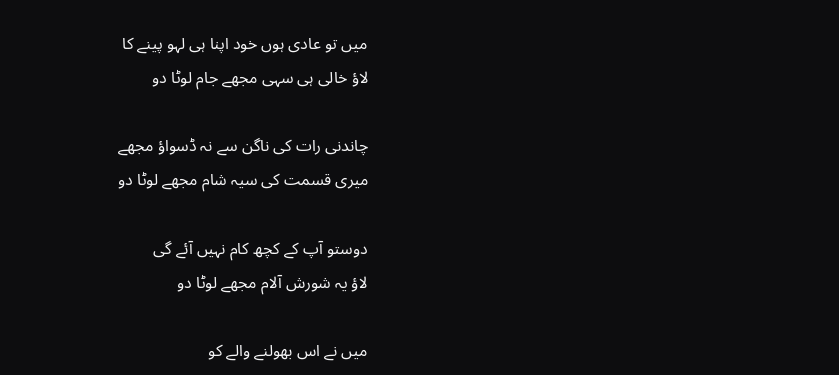میں تو عادی ہوں خود اپنا ہی لہو پینے کا
لاؤ خالی ہی سہی مجھے جام لوٹا دو

چاندنی رات کی ناگن سے نہ ڈسواؤ مجھے
میری قسمت کی سیہ شام مجھے لوٹا دو

دوستو آپ کے کچھ کام نہیں آئے گی
لاؤ یہ شورش آلام مجھے لوٹا دو

میں نے اس بھولنے والے کو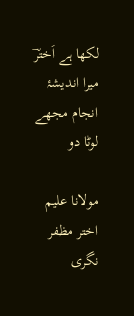لکھا ہے اَخترؔ
میرا اندیشۂ انجام مجھے لوٹا دو

مولانا علیم اختر مظفر نگری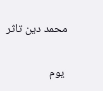محمد دین تاثر

 یوم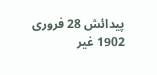پیدائش 28 فروری 1902 غیر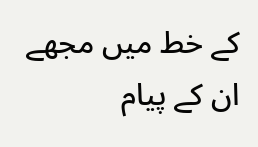کے خط میں مجھے ان کے پیام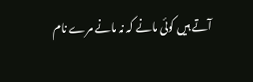آتے ہیں کوئی مانے کہ نہ مانے مرے نام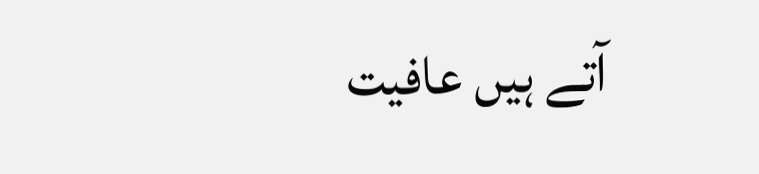آتے ہیں عافیت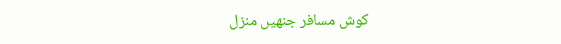کوش مسافر جنھیں منزل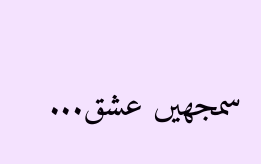سمجھیں عشق...